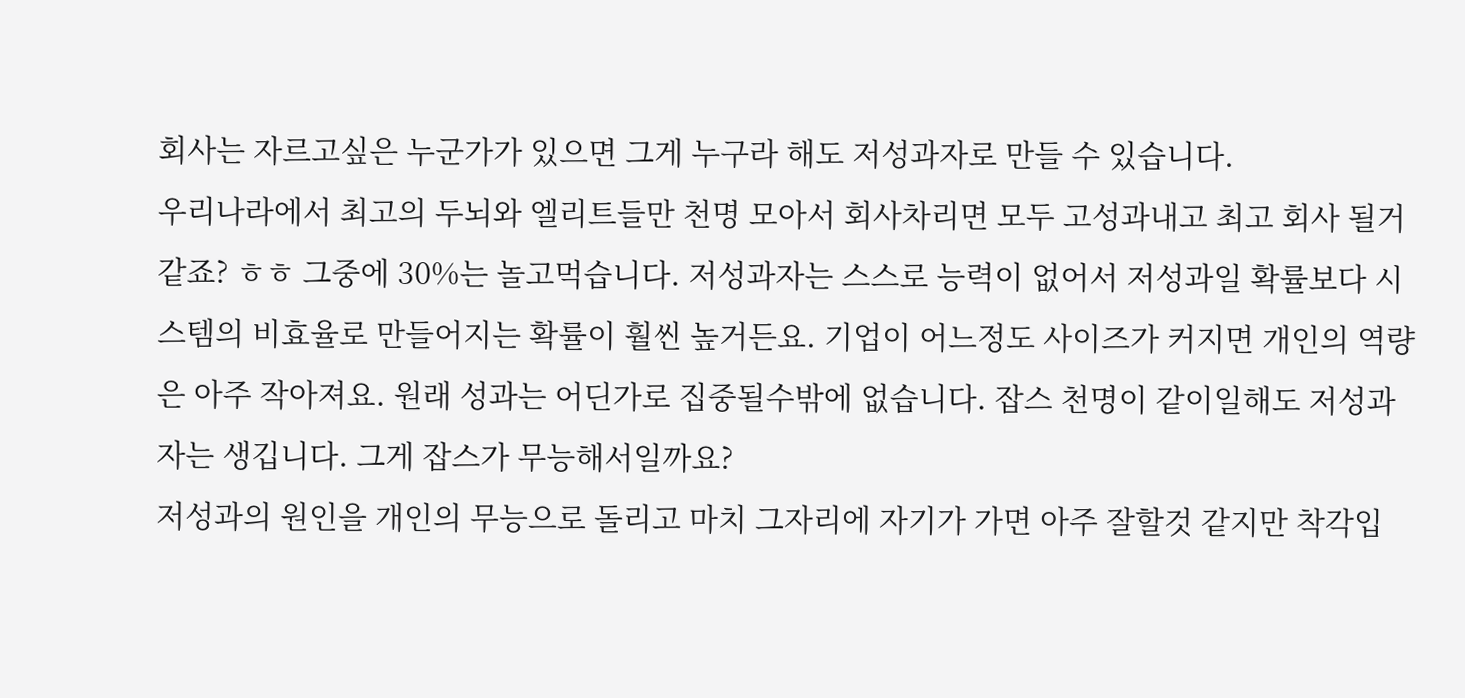회사는 자르고싶은 누군가가 있으면 그게 누구라 해도 저성과자로 만들 수 있습니다.
우리나라에서 최고의 두뇌와 엘리트들만 천명 모아서 회사차리면 모두 고성과내고 최고 회사 될거같죠? ㅎㅎ 그중에 30%는 놀고먹습니다. 저성과자는 스스로 능력이 없어서 저성과일 확률보다 시스템의 비효율로 만들어지는 확률이 훨씬 높거든요. 기업이 어느정도 사이즈가 커지면 개인의 역량은 아주 작아져요. 원래 성과는 어딘가로 집중될수밖에 없습니다. 잡스 천명이 같이일해도 저성과자는 생깁니다. 그게 잡스가 무능해서일까요?
저성과의 원인을 개인의 무능으로 돌리고 마치 그자리에 자기가 가면 아주 잘할것 같지만 착각입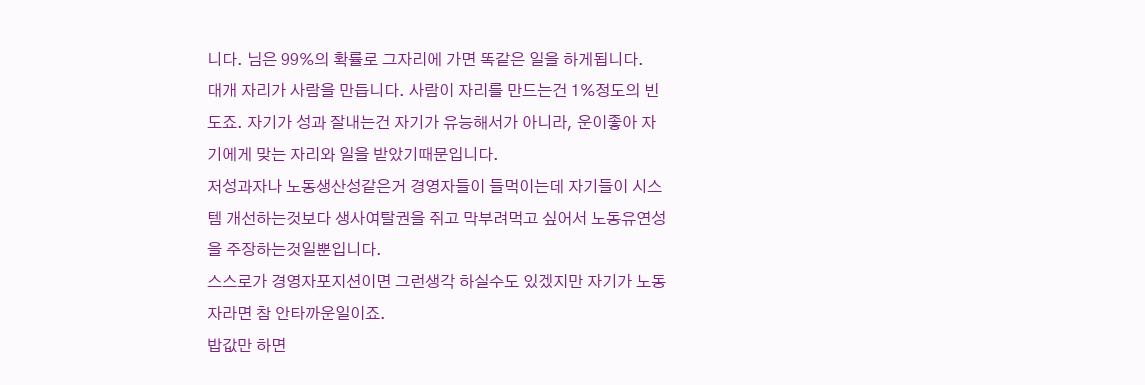니다. 님은 99%의 확률로 그자리에 가면 똑같은 일을 하게됩니다.
대개 자리가 사람을 만듭니다. 사람이 자리를 만드는건 1%정도의 빈도죠. 자기가 성과 잘내는건 자기가 유능해서가 아니라, 운이좋아 자기에게 맞는 자리와 일을 받았기때문입니다.
저성과자나 노동생산성같은거 경영자들이 들먹이는데 자기들이 시스템 개선하는것보다 생사여탈권을 쥐고 막부려먹고 싶어서 노동유연성을 주장하는것일뿐입니다.
스스로가 경영자포지션이면 그런생각 하실수도 있겠지만 자기가 노동자라면 참 안타까운일이죠.
밥값만 하면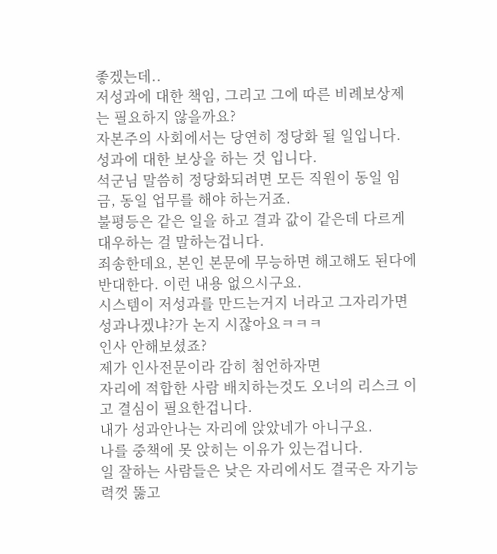좋겠는데..
저성과에 대한 책임, 그리고 그에 따른 비례보상제는 필요하지 않을까요?
자본주의 사회에서는 당연히 정당화 될 일입니다.
성과에 대한 보상을 하는 것 입니다.
석군님 말씀히 정당화되려면 모든 직원이 동일 임금, 동일 업무를 해야 하는거죠.
불평등은 같은 일을 하고 결과 값이 같은데 다르게 대우하는 걸 말하는겁니다.
죄송한데요, 본인 본문에 무능하면 해고해도 된다에 반대한다. 이런 내용 없으시구요.
시스템이 저성과를 만드는거지 너라고 그자리가면 성과나겠냐?가 논지 시잖아요ㅋㅋㅋ
인사 안해보셨죠?
제가 인사전문이라 감히 첨언하자면
자리에 적합한 사람 배치하는것도 오너의 리스크 이고 결심이 필요한겁니다.
내가 성과안나는 자리에 앉았네가 아니구요.
나를 중책에 못 앉히는 이유가 있는겁니다.
일 잘하는 사람들은 낮은 자리에서도 결국은 자기능력껏 뚫고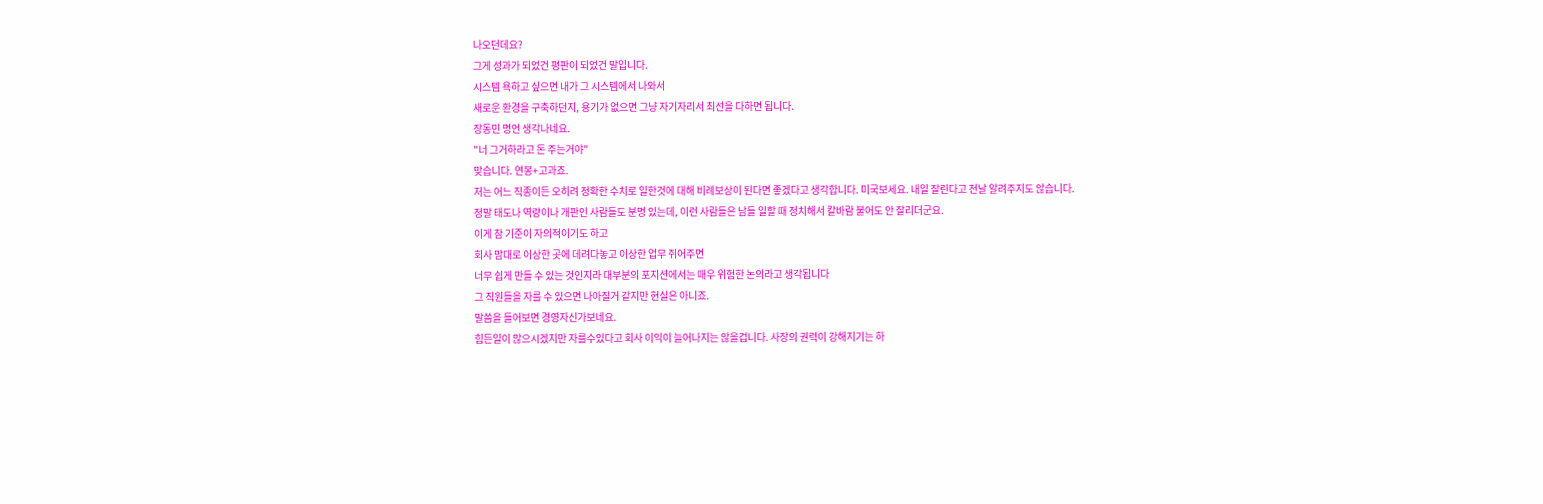나오던데요?
그게 성과가 되었건 평판이 되었건 말입니다.
시스템 욕하고 싶으면 내가 그 시스템에서 나와서
새로운 환경을 구축하던지, 용기가 없으면 그냥 자기자리서 최선을 다하면 됩니다.
장동민 명언 생각나네요.
"너 그거하라고 돈 주는거야"
맞습니다. 연봉+고과죠.
저는 어느 직종이든 오히려 정확한 수치로 일한것에 대해 비례보상이 된다면 좋겠다고 생각합니다. 미국보세요. 내일 잘린다고 전날 알려주지도 않습니다.
정말 태도나 역량이나 개판인 사람들도 분명 있는데, 이런 사람들은 남들 일할 때 정치해서 칼바람 불어도 안 잘리더군요.
이게 참 기준이 자의적이기도 하고
회사 맘대로 이상한 곳에 데려다놓고 이상한 업무 쥐어주면
너무 쉽게 만들 수 있는 것인지라 대부분의 포지션에서는 매우 위험한 논의라고 생각됩니다
그 직원들을 자를 수 있으면 나아질거 같지만 현실은 아니죠.
말씀을 들어보면 경영자신가보네요.
힘든일이 많으시겠지만 자를수있다고 회사 이익이 늘어나지는 않을겁니다. 사장의 권력이 강해지기는 하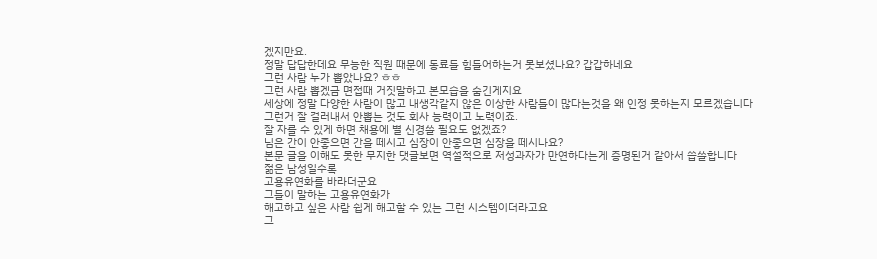겠지만요.
정말 답답한데요 무능한 직원 때문에 동료들 힘들어하는거 못보셨나요? 갑갑하네요
그런 사람 누가 뽑았나요? ㅎㅎ
그런 사람 뽑겠금 면접때 거짓말하고 본모습을 숨긴게지요
세상에 정말 다양한 사람이 많고 내생각같지 않은 이상한 사람들이 많다는것을 왜 인정 못하는지 모르겠습니다
그런거 잘 걸러내서 안뽑는 것도 회사 능력이고 노력이죠.
잘 자를 수 있게 하면 채용에 별 신경쓸 필요도 없겠죠?
님은 간이 안좋으면 간을 떼시고 심장이 안좋으면 심장을 떼시나요?
본문 글을 이해도 못한 무지한 댓글보면 역설적으로 저성과자가 만연하다는게 증명된거 같아서 씁쓸합니다
젊은 남성일수록
고용유연화를 바라더군요
그들이 말하는 고용유연화가
해고하고 싶은 사람 쉽게 해고할 수 있는 그런 시스템이더라고요
그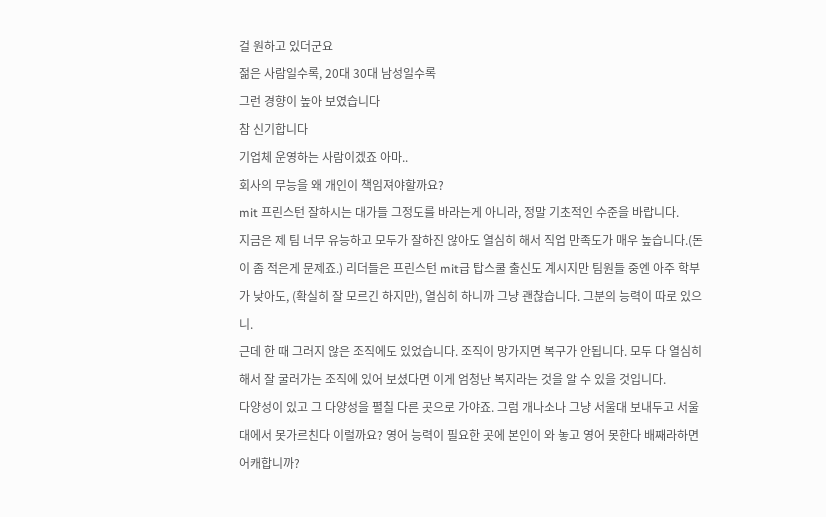걸 원하고 있더군요
젊은 사람일수록, 20대 30대 남성일수록
그런 경향이 높아 보였습니다
참 신기합니다
기업체 운영하는 사람이겠죠 아마..
회사의 무능을 왜 개인이 책임져야할까요?
mit 프린스턴 잘하시는 대가들 그정도를 바라는게 아니라, 정말 기초적인 수준을 바랍니다.
지금은 제 팀 너무 유능하고 모두가 잘하진 않아도 열심히 해서 직업 만족도가 매우 높습니다.(돈이 좀 적은게 문제죠.) 리더들은 프린스턴 mit급 탑스쿨 출신도 계시지만 팀원들 중엔 아주 학부가 낮아도, (확실히 잘 모르긴 하지만), 열심히 하니까 그냥 괜찮습니다. 그분의 능력이 따로 있으니.
근데 한 때 그러지 않은 조직에도 있었습니다. 조직이 망가지면 복구가 안됩니다. 모두 다 열심히해서 잘 굴러가는 조직에 있어 보셨다면 이게 엄청난 복지라는 것을 알 수 있을 것입니다.
다양성이 있고 그 다양성을 펼칠 다른 곳으로 가야죠. 그럼 개나소나 그냥 서울대 보내두고 서울대에서 못가르친다 이럴까요? 영어 능력이 필요한 곳에 본인이 와 놓고 영어 못한다 배째라하면 어캐합니까?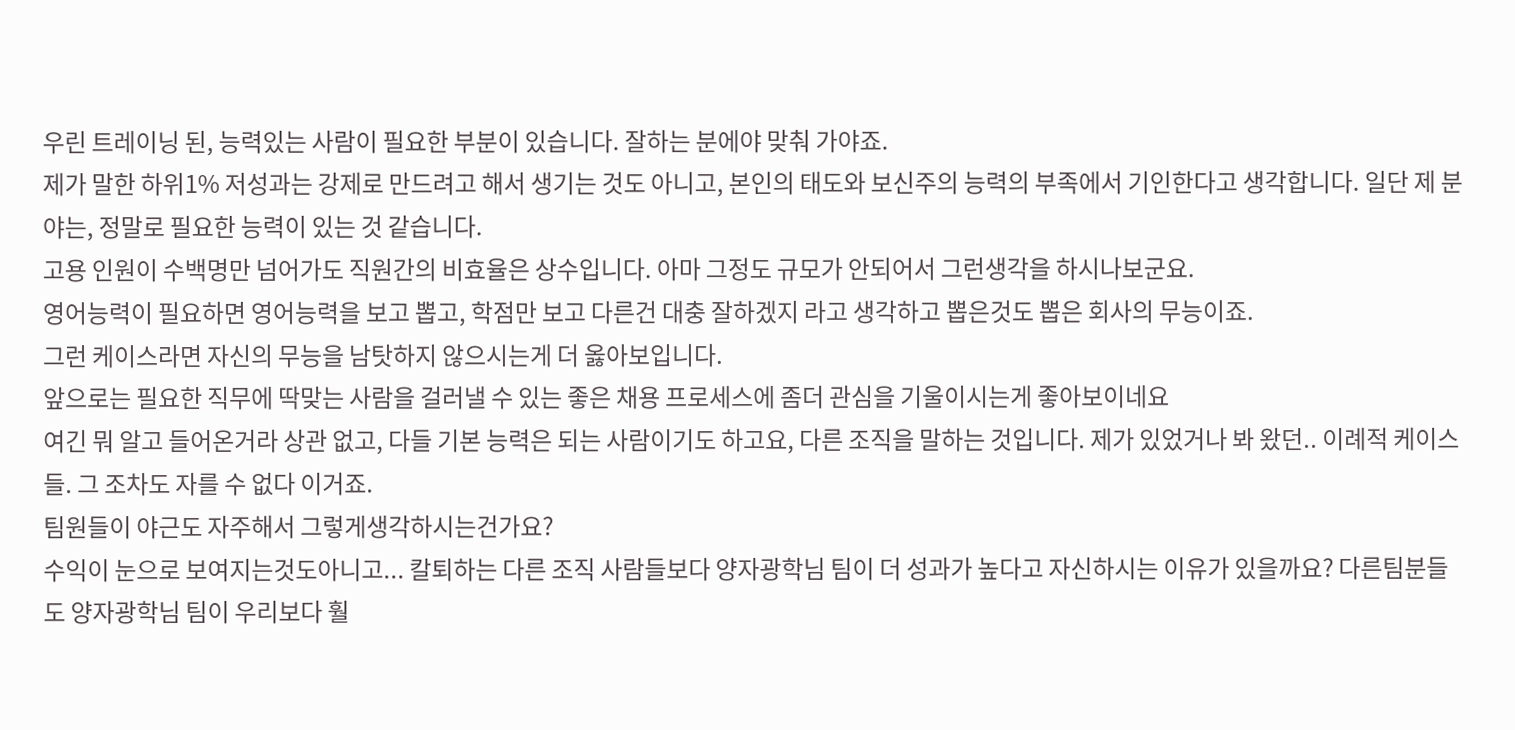우린 트레이닝 된, 능력있는 사람이 필요한 부분이 있습니다. 잘하는 분에야 맞춰 가야죠.
제가 말한 하위1% 저성과는 강제로 만드려고 해서 생기는 것도 아니고, 본인의 태도와 보신주의 능력의 부족에서 기인한다고 생각합니다. 일단 제 분야는, 정말로 필요한 능력이 있는 것 같습니다.
고용 인원이 수백명만 넘어가도 직원간의 비효율은 상수입니다. 아마 그정도 규모가 안되어서 그런생각을 하시나보군요.
영어능력이 필요하면 영어능력을 보고 뽑고, 학점만 보고 다른건 대충 잘하겠지 라고 생각하고 뽑은것도 뽑은 회사의 무능이죠.
그런 케이스라면 자신의 무능을 남탓하지 않으시는게 더 옳아보입니다.
앞으로는 필요한 직무에 딱맞는 사람을 걸러낼 수 있는 좋은 채용 프로세스에 좀더 관심을 기울이시는게 좋아보이네요
여긴 뭐 알고 들어온거라 상관 없고, 다들 기본 능력은 되는 사람이기도 하고요, 다른 조직을 말하는 것입니다. 제가 있었거나 봐 왔던.. 이례적 케이스들. 그 조차도 자를 수 없다 이거죠.
팀원들이 야근도 자주해서 그렇게생각하시는건가요?
수익이 눈으로 보여지는것도아니고... 칼퇴하는 다른 조직 사람들보다 양자광학님 팀이 더 성과가 높다고 자신하시는 이유가 있을까요? 다른팀분들도 양자광학님 팀이 우리보다 훨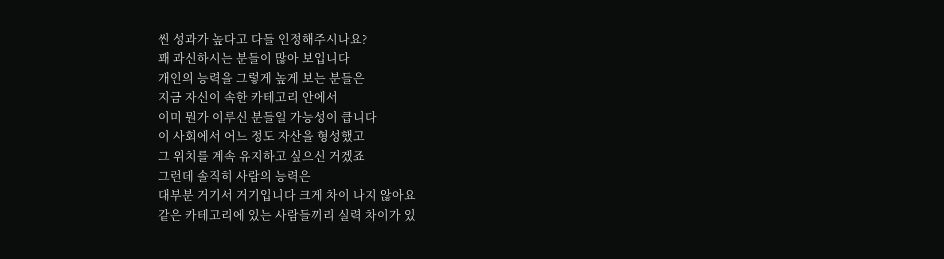씬 성과가 높다고 다들 인정해주시나요?
꽤 과신하시는 분들이 많아 보입니다
개인의 능력을 그렇게 높게 보는 분들은
지금 자신이 속한 카테고리 안에서
이미 뭔가 이루신 분들일 가능성이 큽니다
이 사회에서 어느 정도 자산을 형성했고
그 위치를 계속 유지하고 싶으신 거겠죠
그런데 솔직히 사람의 능력은
대부분 거기서 거기입니다 크게 차이 나지 않아요
같은 카테고리에 있는 사람들끼리 실력 차이가 있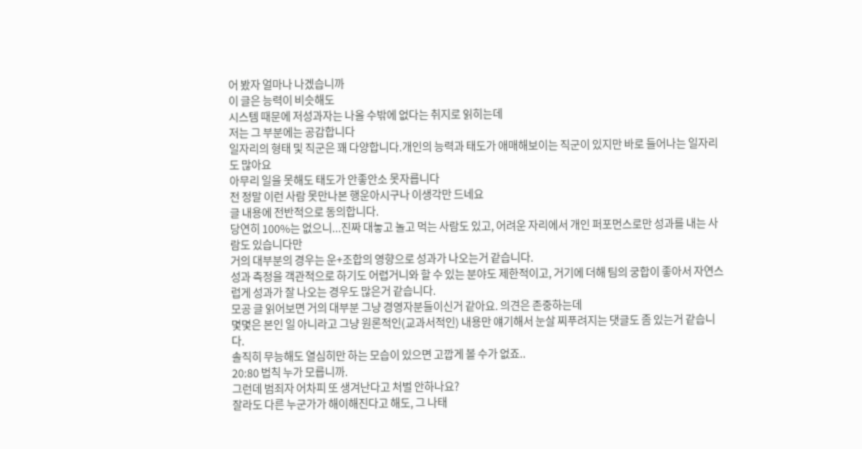어 봤자 얼마나 나겠습니까
이 글은 능력이 비슷해도
시스템 때문에 저성과자는 나올 수밖에 없다는 취지로 읽히는데
저는 그 부분에는 공감합니다
일자리의 형태 및 직군은 꽤 다양합니다.개인의 능력과 태도가 애매해보이는 직군이 있지만 바로 들어나는 일자리도 많아요
아무리 일을 못해도 태도가 안좋안소 못자릅니다
전 정말 이런 사람 못만나본 행운아시구나 이생각만 드네요
글 내용에 전반적으로 동의합니다.
당연히 100%는 없으니...진짜 대놓고 놀고 먹는 사람도 있고, 어려운 자리에서 개인 퍼포먼스로만 성과를 내는 사람도 있습니다만
거의 대부분의 경우는 운+조합의 영향으로 성과가 나오는거 같습니다.
성과 측정을 객관적으로 하기도 어렵거니와 할 수 있는 분야도 제한적이고, 거기에 더해 팀의 궁합이 좋아서 자연스럽게 성과가 잘 나오는 경우도 많은거 같습니다.
모공 글 읽어보면 거의 대부분 그냥 경영자분들이신거 같아요. 의견은 존중하는데
몇몇은 본인 일 아니라고 그냥 원론적인(교과서적인) 내용만 얘기해서 눈살 찌푸려지는 댓글도 좀 있는거 같습니다.
솔직히 무능해도 열심히만 하는 모습이 있으면 고깝게 볼 수가 없죠..
20:80 법칙 누가 모릅니까.
그런데 범죄자 어차피 또 생겨난다고 처벌 안하나요?
잘라도 다른 누군가가 해이해진다고 해도, 그 나태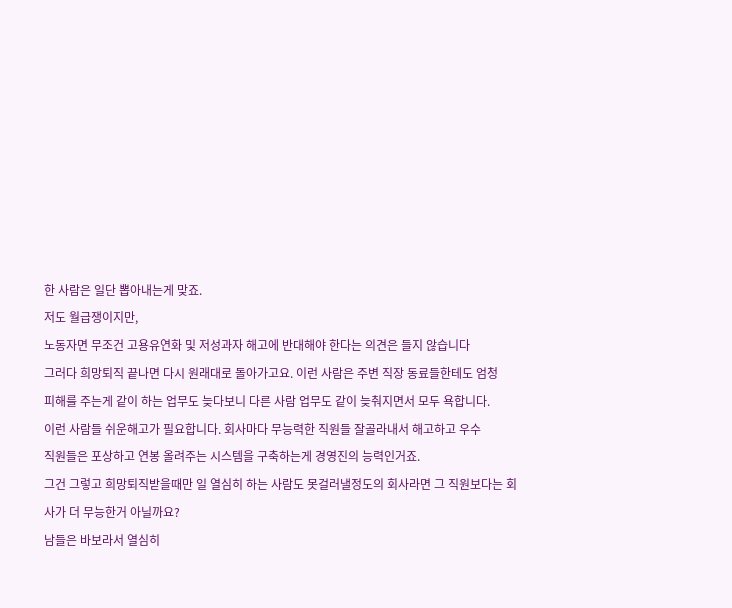한 사람은 일단 뽑아내는게 맞죠.
저도 월급쟁이지만,
노동자면 무조건 고용유연화 및 저성과자 해고에 반대해야 한다는 의견은 들지 않습니다
그러다 희망퇴직 끝나면 다시 원래대로 돌아가고요. 이런 사람은 주변 직장 동료들한테도 엄청
피해를 주는게 같이 하는 업무도 늦다보니 다른 사람 업무도 같이 늦춰지면서 모두 욕합니다.
이런 사람들 쉬운해고가 필요합니다. 회사마다 무능력한 직원들 잘골라내서 해고하고 우수
직원들은 포상하고 연봉 올려주는 시스템을 구축하는게 경영진의 능력인거죠.
그건 그렇고 희망퇴직받을때만 일 열심히 하는 사람도 못걸러낼정도의 회사라면 그 직원보다는 회사가 더 무능한거 아닐까요?
남들은 바보라서 열심히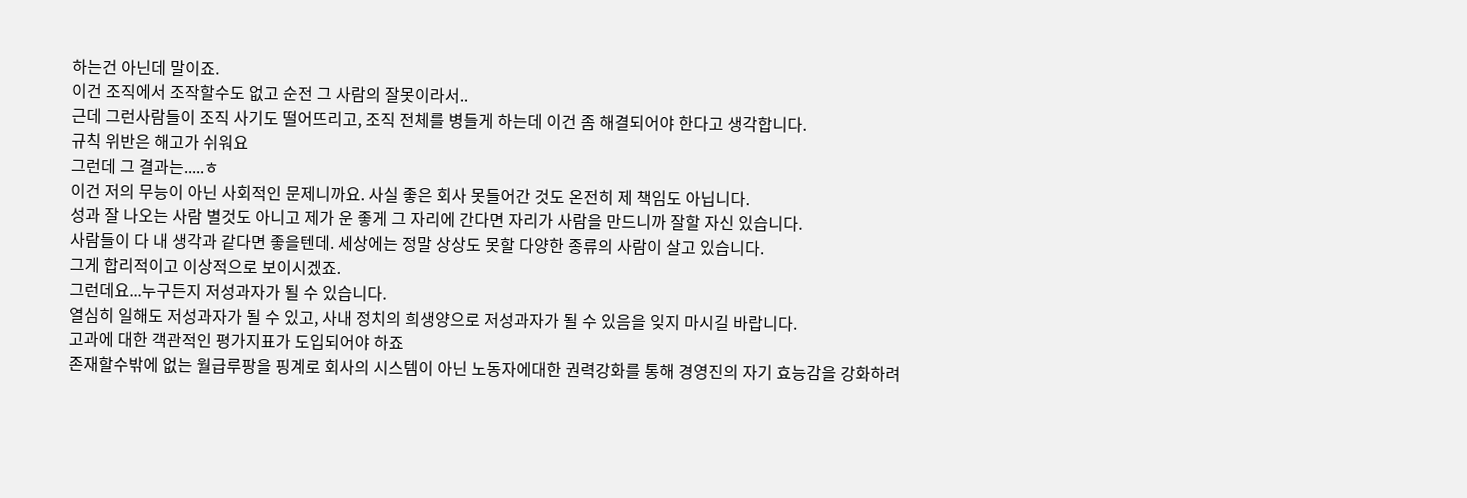하는건 아닌데 말이죠.
이건 조직에서 조작할수도 없고 순전 그 사람의 잘못이라서..
근데 그런사람들이 조직 사기도 떨어뜨리고, 조직 전체를 병들게 하는데 이건 좀 해결되어야 한다고 생각합니다.
규칙 위반은 해고가 쉬워요
그런데 그 결과는.....ㅎ
이건 저의 무능이 아닌 사회적인 문제니까요. 사실 좋은 회사 못들어간 것도 온전히 제 책임도 아닙니다.
성과 잘 나오는 사람 별것도 아니고 제가 운 좋게 그 자리에 간다면 자리가 사람을 만드니까 잘할 자신 있습니다.
사람들이 다 내 생각과 같다면 좋을텐데. 세상에는 정말 상상도 못할 다양한 종류의 사람이 살고 있습니다.
그게 합리적이고 이상적으로 보이시겠죠.
그런데요...누구든지 저성과자가 될 수 있습니다.
열심히 일해도 저성과자가 될 수 있고, 사내 정치의 희생양으로 저성과자가 될 수 있음을 잊지 마시길 바랍니다.
고과에 대한 객관적인 평가지표가 도입되어야 하죠
존재할수밖에 없는 월급루팡을 핑계로 회사의 시스템이 아닌 노동자에대한 권력강화를 통해 경영진의 자기 효능감을 강화하려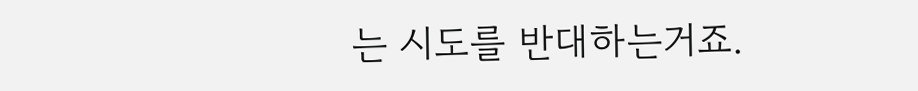는 시도를 반대하는거죠.